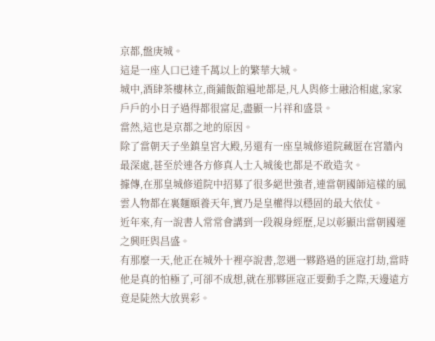京都,盤庚城。
這是一座人口已達千萬以上的繁華大城。
城中,酒肆茶樓林立,商鋪飯館遍地都是,凡人與修士融洽相處,家家戶戶的小日子過得都很富足,盡顯一片祥和盛景。
當然,這也是京都之地的原因。
除了當朝天子坐鎮皇宮大殿,另還有一座皇城修道院藏匿在宮牆內最深處,甚至於連各方修真人士入城後也都是不敢造次。
據傳,在那皇城修道院中招募了很多絕世強者,連當朝國師這樣的風雲人物都在裏麵頤養天年,實乃是皇權得以穩固的最大依仗。
近年來,有一說書人常常會講到一段親身經歷,足以彰顯出當朝國運之興旺與昌盛。
有那麼一天,他正在城外十裡亭說書,忽遇一夥路過的匪寇打劫,當時他是真的怕極了,可卻不成想,就在那夥匪寇正要動手之際,天邊遠方竟是陡然大放異彩。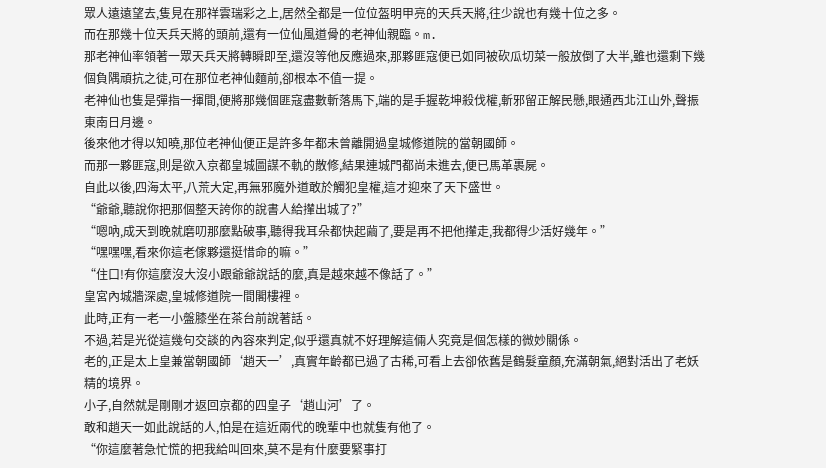眾人遠遠望去,隻見在那祥雲瑞彩之上,居然全都是一位位盔明甲亮的天兵天將,往少說也有幾十位之多。
而在那幾十位天兵天將的頭前,還有一位仙風道骨的老神仙親臨。m.
那老神仙率領著一眾天兵天將轉瞬即至,還沒等他反應過來,那夥匪寇便已如同被砍瓜切菜一般放倒了大半,雖也還剩下幾個負隅頑抗之徒,可在那位老神仙麵前,卻根本不值一提。
老神仙也隻是彈指一揮間,便將那幾個匪寇盡數斬落馬下,端的是手握乾坤殺伐權,斬邪留正解民懸,眼通西北江山外,聲振東南日月邊。
後來他才得以知曉,那位老神仙便正是許多年都未曾離開過皇城修道院的當朝國師。
而那一夥匪寇,則是欲入京都皇城圖謀不軌的散修,結果連城門都尚未進去,便已馬革裹屍。
自此以後,四海太平,八荒大定,再無邪魔外道敢於觸犯皇權,這才迎來了天下盛世。
“爺爺,聽說你把那個整天誇你的說書人給攆出城了?”
“嗯吶,成天到晚就磨叨那麼點破事,聽得我耳朵都快起繭了,要是再不把他攆走,我都得少活好幾年。”
“嘿嘿嘿,看來你這老傢夥還挺惜命的嘛。”
“住口!有你這麼沒大沒小跟爺爺說話的麼,真是越來越不像話了。”
皇宮內城牆深處,皇城修道院一間閣樓裡。
此時,正有一老一小盤膝坐在茶台前說著話。
不過,若是光從這幾句交談的內容來判定,似乎還真就不好理解這倆人究竟是個怎樣的微妙關係。
老的,正是太上皇兼當朝國師‘趙天一’,真實年齡都已過了古稀,可看上去卻依舊是鶴髮童顏,充滿朝氣,絕對活出了老妖精的境界。
小子,自然就是剛剛才返回京都的四皇子‘趙山河’了。
敢和趙天一如此說話的人,怕是在這近兩代的晚輩中也就隻有他了。
“你這麼著急忙慌的把我給叫回來,莫不是有什麼要緊事打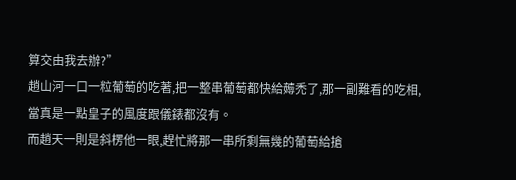算交由我去辦?”
趙山河一口一粒葡萄的吃著,把一整串葡萄都快給薅禿了,那一副難看的吃相,當真是一點皇子的風度跟儀錶都沒有。
而趙天一則是斜楞他一眼,趕忙將那一串所剩無幾的葡萄給搶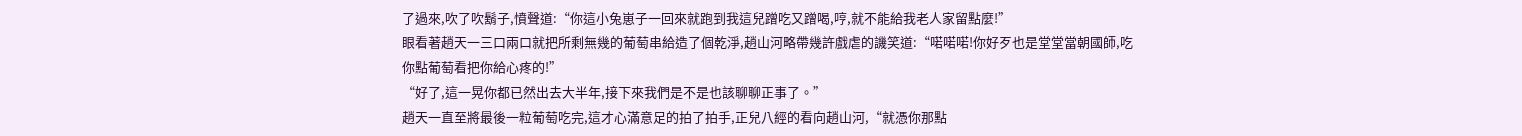了過來,吹了吹鬍子,憤聲道:“你這小兔崽子一回來就跑到我這兒蹭吃又蹭喝,哼,就不能給我老人家留點麼!”
眼看著趙天一三口兩口就把所剩無幾的葡萄串給造了個乾淨,趙山河略帶幾許戲虐的譏笑道:“喏喏喏!你好歹也是堂堂當朝國師,吃你點葡萄看把你給心疼的!”
“好了,這一晃你都已然出去大半年,接下來我們是不是也該聊聊正事了。”
趙天一直至將最後一粒葡萄吃完,這才心滿意足的拍了拍手,正兒八經的看向趙山河,“就憑你那點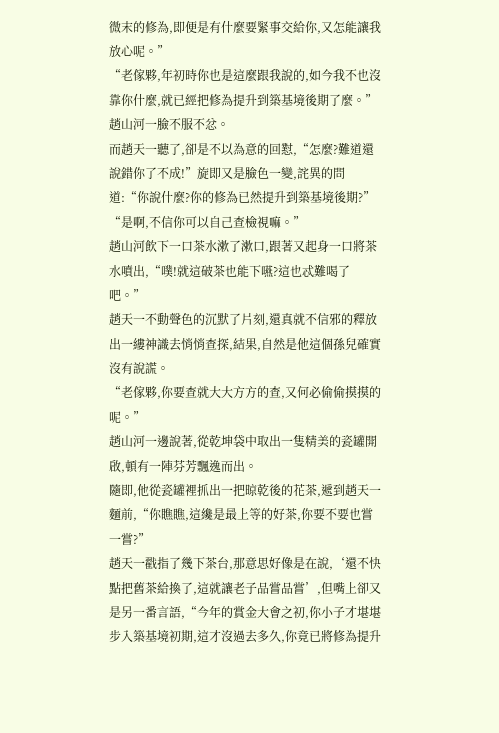微末的修為,即便是有什麼要緊事交給你,又怎能讓我放心呢。”
“老傢夥,年初時你也是這麼跟我說的,如今我不也沒靠你什麼,就已經把修為提升到築基境後期了麼。”趙山河一臉不服不忿。
而趙天一聽了,卻是不以為意的回懟,“怎麼?難道還說錯你了不成!”旋即又是臉色一變,詫異的問道:“你說什麼?你的修為已然提升到築基境後期?”
“是啊,不信你可以自己查檢視嘛。”
趙山河飲下一口茶水漱了漱口,跟著又起身一口將茶水噴出,“噗!就這破茶也能下嚥?這也忒難喝了吧。”
趙天一不動聲色的沉默了片刻,還真就不信邪的釋放出一縷神識去悄悄查探,結果,自然是他這個孫兒確實沒有說謊。
“老傢夥,你要查就大大方方的查,又何必偷偷摸摸的呢。”
趙山河一邊說著,從乾坤袋中取出一隻精美的瓷罐開啟,頓有一陣芬芳飄逸而出。
隨即,他從瓷罐裡抓出一把晾乾後的花茶,遞到趙天一麵前,“你瞧瞧,這纔是最上等的好茶,你要不要也嘗一嘗?”
趙天一戳指了幾下茶台,那意思好像是在說,‘還不快點把舊茶給換了,這就讓老子品嘗品嘗’,但嘴上卻又是另一番言語,“今年的賞金大會之初,你小子才堪堪步入築基境初期,這才沒過去多久,你竟已將修為提升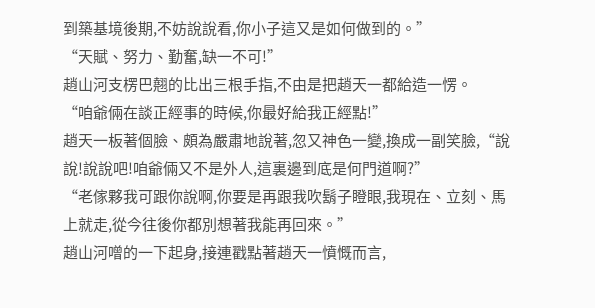到築基境後期,不妨說說看,你小子這又是如何做到的。”
“天賦、努力、勤奮,缺一不可!”
趙山河支楞巴翹的比出三根手指,不由是把趙天一都給造一愣。
“咱爺倆在談正經事的時候,你最好給我正經點!”
趙天一板著個臉、頗為嚴肅地說著,忽又神色一變,換成一副笑臉,“說說!說說吧!咱爺倆又不是外人,這裏邊到底是何門道啊?”
“老傢夥我可跟你說啊,你要是再跟我吹鬍子瞪眼,我現在、立刻、馬上就走,從今往後你都別想著我能再回來。”
趙山河噌的一下起身,接連戳點著趙天一憤慨而言,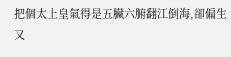把個太上皇氣得是五臟六腑翻江倒海,卻偏生又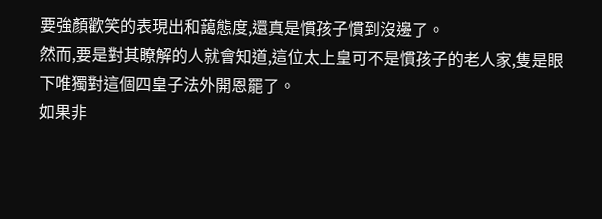要強顏歡笑的表現出和藹態度,還真是慣孩子慣到沒邊了。
然而,要是對其瞭解的人就會知道,這位太上皇可不是慣孩子的老人家,隻是眼下唯獨對這個四皇子法外開恩罷了。
如果非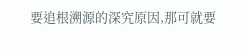要追根溯源的深究原因,那可就要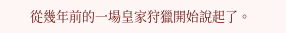從幾年前的一場皇家狩獵開始說起了。